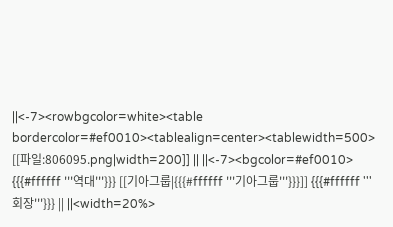||<-7><rowbgcolor=white><table bordercolor=#ef0010><tablealign=center><tablewidth=500> [[파일:806095.png|width=200]] || ||<-7><bgcolor=#ef0010> {{{#ffffff '''역대'''}}} [[기아그룹|{{{#ffffff '''기아그룹'''}}}]] {{{#ffffff '''회장'''}}} || ||<width=20%>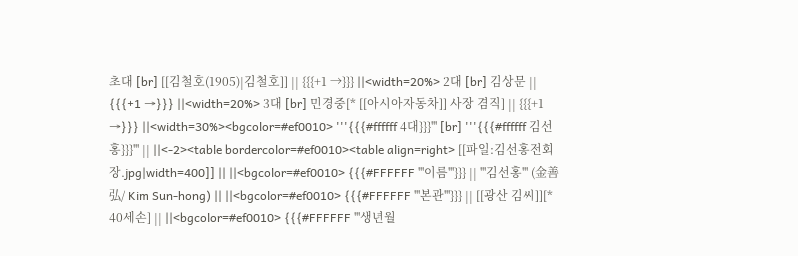초대 [br] [[김철호(1905)|김철호]] || {{{+1 →}}} ||<width=20%> 2대 [br] 김상문 || {{{+1 →}}} ||<width=20%> 3대 [br] 민경중[* [[아시아자동차]] 사장 겸직] || {{{+1 →}}} ||<width=30%><bgcolor=#ef0010> '''{{{#ffffff 4대}}}''' [br] '''{{{#ffffff 김선홍}}}''' || ||<-2><table bordercolor=#ef0010><table align=right> [[파일:김선홍전회장.jpg|width=400]] || ||<bgcolor=#ef0010> {{{#FFFFFF '''이름'''}}} || '''김선홍''' (金善弘/ Kim Sun-hong) || ||<bgcolor=#ef0010> {{{#FFFFFF '''본관'''}}} || [[광산 김씨]][* 40세손] || ||<bgcolor=#ef0010> {{{#FFFFFF '''생년월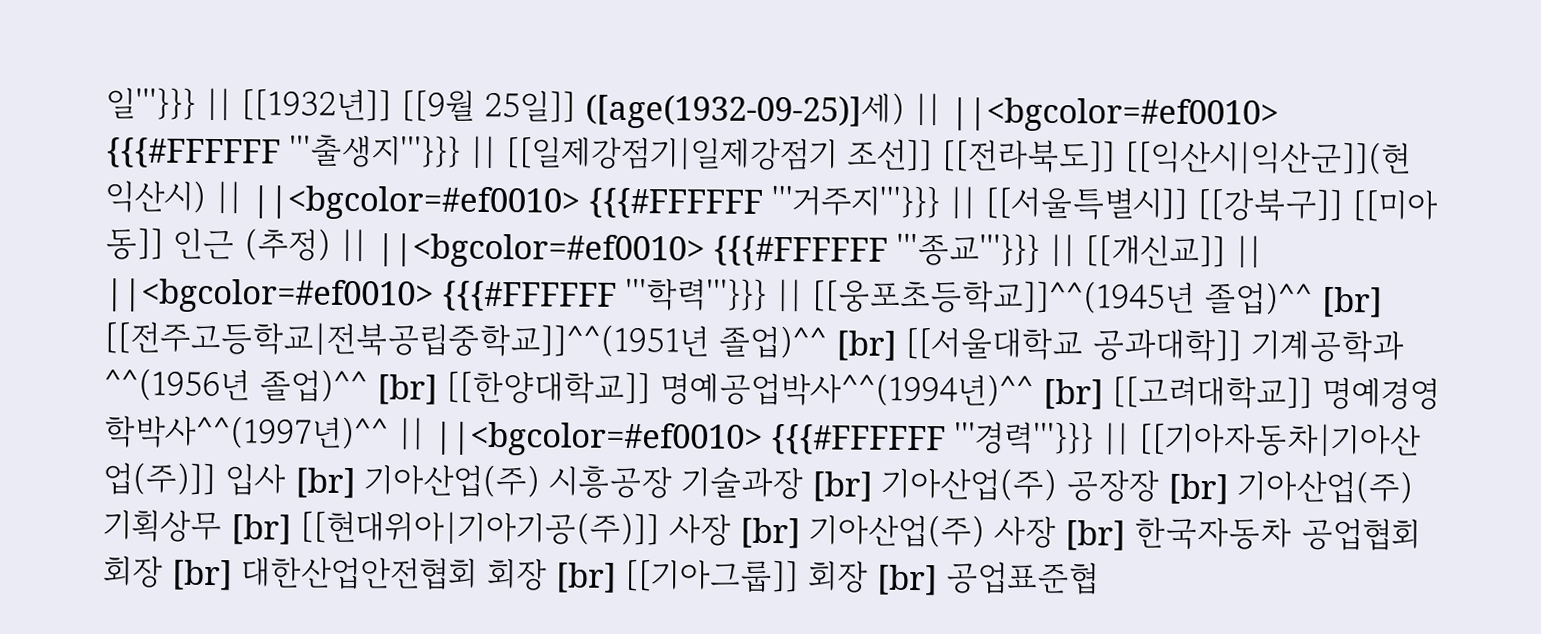일'''}}} || [[1932년]] [[9월 25일]] ([age(1932-09-25)]세) || ||<bgcolor=#ef0010> {{{#FFFFFF '''출생지'''}}} || [[일제강점기|일제강점기 조선]] [[전라북도]] [[익산시|익산군]](현 익산시) || ||<bgcolor=#ef0010> {{{#FFFFFF '''거주지'''}}} || [[서울특별시]] [[강북구]] [[미아동]] 인근 (추정) || ||<bgcolor=#ef0010> {{{#FFFFFF '''종교'''}}} || [[개신교]] || ||<bgcolor=#ef0010> {{{#FFFFFF '''학력'''}}} || [[웅포초등학교]]^^(1945년 졸업)^^ [br] [[전주고등학교|전북공립중학교]]^^(1951년 졸업)^^ [br] [[서울대학교 공과대학]] 기계공학과^^(1956년 졸업)^^ [br] [[한양대학교]] 명예공업박사^^(1994년)^^ [br] [[고려대학교]] 명예경영학박사^^(1997년)^^ || ||<bgcolor=#ef0010> {{{#FFFFFF '''경력'''}}} || [[기아자동차|기아산업(주)]] 입사 [br] 기아산업(주) 시흥공장 기술과장 [br] 기아산업(주) 공장장 [br] 기아산업(주) 기획상무 [br] [[현대위아|기아기공(주)]] 사장 [br] 기아산업(주) 사장 [br] 한국자동차 공업협회 회장 [br] 대한산업안전협회 회장 [br] [[기아그룹]] 회장 [br] 공업표준협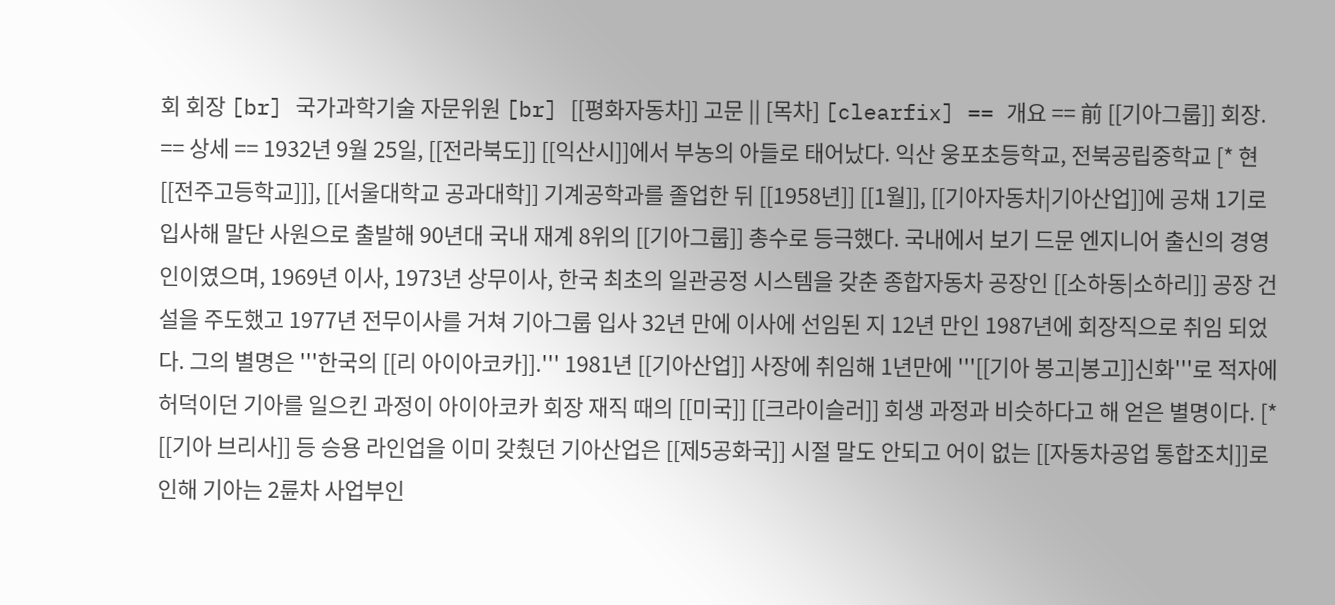회 회장 [br] 국가과학기술 자문위원 [br] [[평화자동차]] 고문 || [목차] [clearfix] == 개요 == 前 [[기아그룹]] 회장. == 상세 == 1932년 9월 25일, [[전라북도]] [[익산시]]에서 부농의 아들로 태어났다. 익산 웅포초등학교, 전북공립중학교 [* 현 [[전주고등학교]]], [[서울대학교 공과대학]] 기계공학과를 졸업한 뒤 [[1958년]] [[1월]], [[기아자동차|기아산업]]에 공채 1기로 입사해 말단 사원으로 출발해 90년대 국내 재계 8위의 [[기아그룹]] 총수로 등극했다. 국내에서 보기 드문 엔지니어 출신의 경영인이였으며, 1969년 이사, 1973년 상무이사, 한국 최초의 일관공정 시스템을 갖춘 종합자동차 공장인 [[소하동|소하리]] 공장 건설을 주도했고 1977년 전무이사를 거쳐 기아그룹 입사 32년 만에 이사에 선임된 지 12년 만인 1987년에 회장직으로 취임 되었다. 그의 별명은 '''한국의 [[리 아이아코카]].''' 1981년 [[기아산업]] 사장에 취임해 1년만에 '''[[기아 봉고|봉고]]신화'''로 적자에 허덕이던 기아를 일으킨 과정이 아이아코카 회장 재직 때의 [[미국]] [[크라이슬러]] 회생 과정과 비슷하다고 해 얻은 별명이다. [* [[기아 브리사]] 등 승용 라인업을 이미 갖췄던 기아산업은 [[제5공화국]] 시절 말도 안되고 어이 없는 [[자동차공업 통합조치]]로 인해 기아는 2륜차 사업부인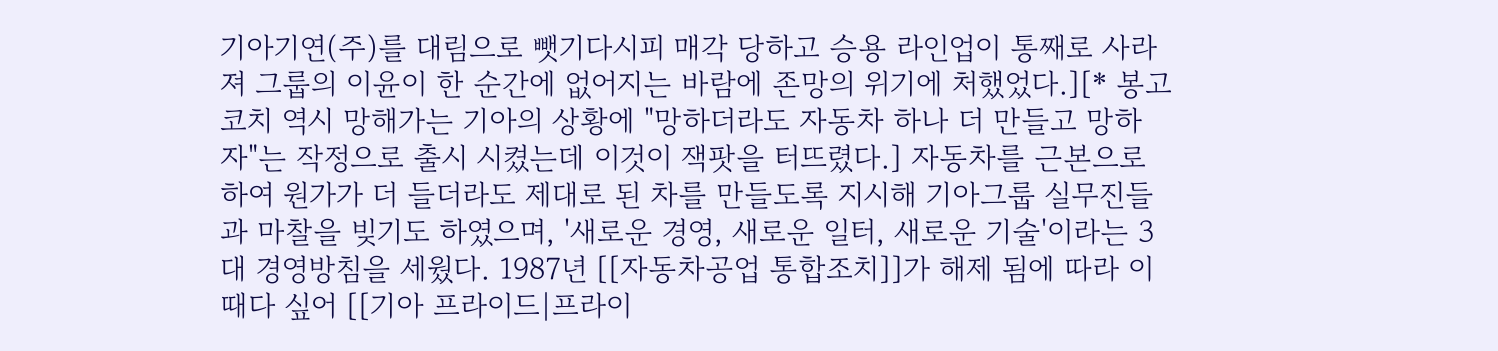기아기연(주)를 대림으로 뺏기다시피 매각 당하고 승용 라인업이 통째로 사라져 그룹의 이윤이 한 순간에 없어지는 바람에 존망의 위기에 처했었다.][* 봉고 코치 역시 망해가는 기아의 상황에 "망하더라도 자동차 하나 더 만들고 망하자"는 작정으로 출시 시켰는데 이것이 잭팟을 터뜨렸다.] 자동차를 근본으로 하여 원가가 더 들더라도 제대로 된 차를 만들도록 지시해 기아그룹 실무진들과 마찰을 빚기도 하였으며, '새로운 경영, 새로운 일터, 새로운 기술'이라는 3대 경영방침을 세웠다. 1987년 [[자동차공업 통합조치]]가 해제 됨에 따라 이 때다 싶어 [[기아 프라이드|프라이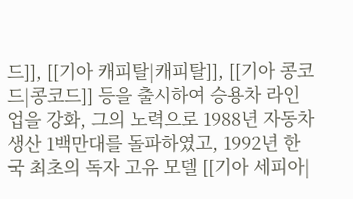드]], [[기아 캐피탈|캐피탈]], [[기아 콩코드|콩코드]] 등을 출시하여 승용차 라인업을 강화, 그의 노력으로 1988년 자동차 생산 1백만대를 돌파하였고, 1992년 한국 최초의 독자 고유 모델 [[기아 세피아|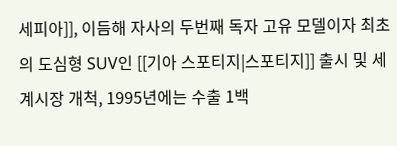세피아]], 이듬해 자사의 두번째 독자 고유 모델이자 최초의 도심형 SUV인 [[기아 스포티지|스포티지]] 출시 및 세계시장 개척, 1995년에는 수출 1백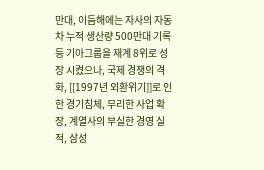만대, 이듬해에는 자사의 자동차 누적 생산량 500만대 기록 등 기아그룹을 재계 8위로 성장 시켰으나, 국제 경쟁의 격화, [[1997년 외환위기]]로 인한 경기침체, 무리한 사업 확장, 계열사의 부실한 경영 실적, 삼성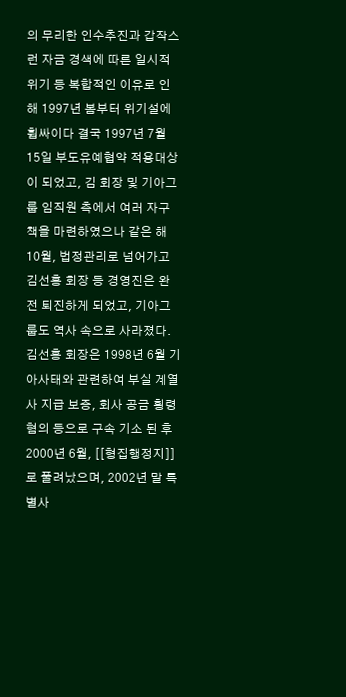의 무리한 인수추진과 갑작스런 자금 경색에 따른 일시적 위기 등 복합적인 이유로 인해 1997년 봄부터 위기설에 휩싸이다 결국 1997년 7월 15일 부도유예협약 적용대상이 되었고, 김 회장 및 기아그룹 임직원 측에서 여러 자구책을 마련하였으나 같은 해 10월, 법정관리로 넘어가고 김선홍 회장 등 경영진은 완전 퇴진하게 되었고, 기아그룹도 역사 속으로 사라졌다. 김선홍 회장은 1998년 6월 기아사태와 관련하여 부실 계열사 지급 보증, 회사 공금 횡령 혐의 등으로 구속 기소 된 후 2000년 6월, [[형집행정지]]로 풀려났으며, 2002년 말 특별사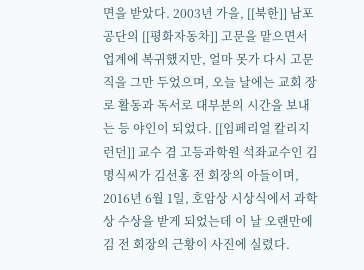면을 받았다. 2003년 가을, [[북한]] 남포공단의 [[평화자동차]] 고문을 맡으면서 업계에 복귀했지만, 얼마 못가 다시 고문직을 그만 두었으며, 오늘 날에는 교회 장로 활동과 독서로 대부분의 시간을 보내는 등 야인이 되었다. [[임페리얼 칼리지 런던]] 교수 겸 고등과학원 석좌교수인 김명식씨가 김선홍 전 회장의 아들이며, 2016년 6월 1일, 호암상 시상식에서 과학상 수상을 받게 되었는데 이 날 오랜만에 김 전 회장의 근황이 사진에 실렸다.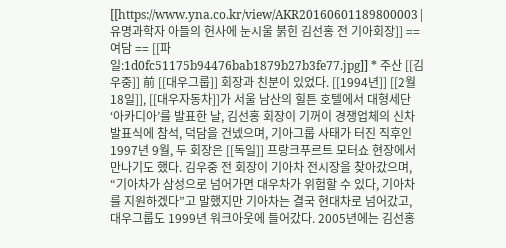[[https://www.yna.co.kr/view/AKR20160601189800003|유명과학자 아들의 헌사에 눈시울 붉힌 김선홍 전 기아회장]] == 여담 == [[파일:1d0fc51175b94476bab1879b27b3fe77.jpg]] * 주산 [[김우중]] 前 [[대우그룹]] 회장과 친분이 있었다. [[1994년]] [[2월 18일]], [[대우자동차]]가 서울 남산의 힐튼 호텔에서 대형세단 ‘아카디아’를 발표한 날, 김선홍 회장이 기꺼이 경쟁업체의 신차 발표식에 참석, 덕담을 건넸으며, 기아그룹 사태가 터진 직후인 1997년 9월, 두 회장은 [[독일]] 프랑크푸르트 모터쇼 현장에서 만나기도 했다. 김우중 전 회장이 기아차 전시장을 찾아갔으며, “기아차가 삼성으로 넘어가면 대우차가 위험할 수 있다, 기아차를 지원하겠다”고 말했지만 기아차는 결국 현대차로 넘어갔고, 대우그룹도 1999년 워크아웃에 들어갔다. 2005년에는 김선홍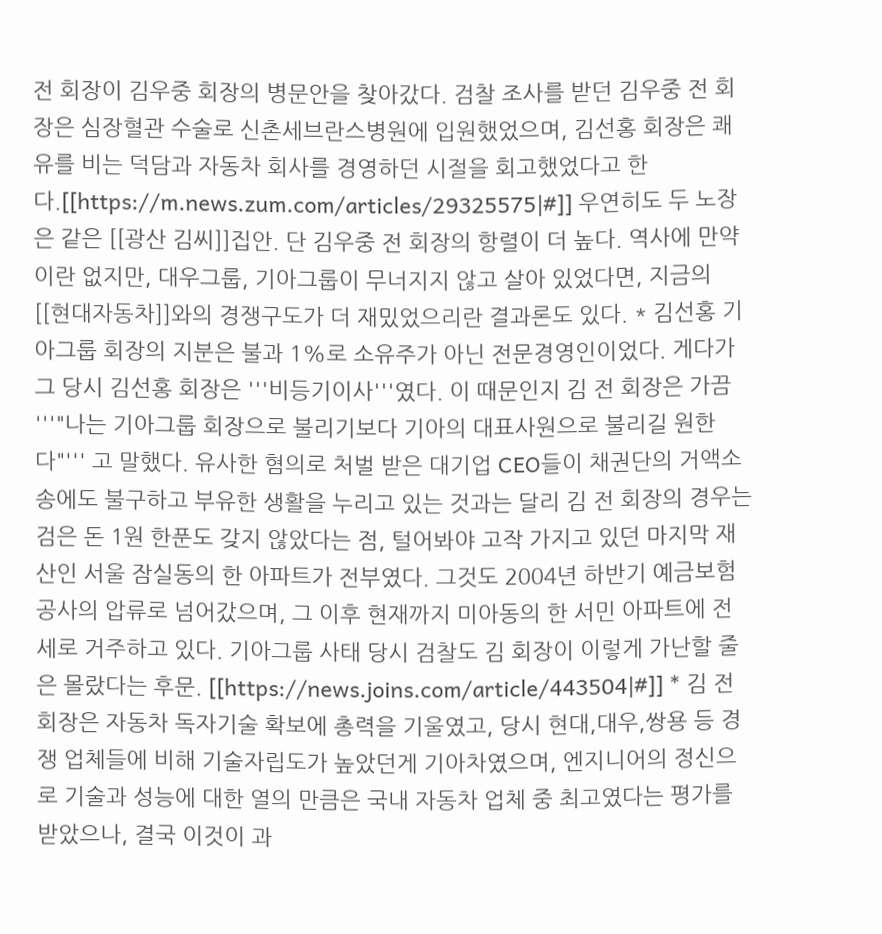전 회장이 김우중 회장의 병문안을 찾아갔다. 검찰 조사를 받던 김우중 전 회장은 심장혈관 수술로 신촌세브란스병원에 입원했었으며, 김선홍 회장은 쾌유를 비는 덕담과 자동차 회사를 경영하던 시절을 회고했었다고 한다.[[https://m.news.zum.com/articles/29325575|#]] 우연히도 두 노장은 같은 [[광산 김씨]]집안. 단 김우중 전 회장의 항렬이 더 높다. 역사에 만약이란 없지만, 대우그룹, 기아그룹이 무너지지 않고 살아 있었다면, 지금의 [[현대자동차]]와의 경쟁구도가 더 재밌었으리란 결과론도 있다. * 김선홍 기아그룹 회장의 지분은 불과 1%로 소유주가 아닌 전문경영인이었다. 게다가 그 당시 김선홍 회장은 '''비등기이사'''였다. 이 때문인지 김 전 회장은 가끔 '''"나는 기아그룹 회장으로 불리기보다 기아의 대표사원으로 불리길 원한다"''' 고 말했다. 유사한 혐의로 처벌 받은 대기업 CEO들이 채권단의 거액소송에도 불구하고 부유한 생활을 누리고 있는 것과는 달리 김 전 회장의 경우는 검은 돈 1원 한푼도 갖지 않았다는 점, 털어봐야 고작 가지고 있던 마지막 재산인 서울 잠실동의 한 아파트가 전부였다. 그것도 2004년 하반기 예금보험공사의 압류로 넘어갔으며, 그 이후 현재까지 미아동의 한 서민 아파트에 전세로 거주하고 있다. 기아그룹 사태 당시 검찰도 김 회장이 이렇게 가난할 줄은 몰랐다는 후문. [[https://news.joins.com/article/443504|#]] * 김 전 회장은 자동차 독자기술 확보에 총력을 기울였고, 당시 현대,대우,쌍용 등 경쟁 업체들에 비해 기술자립도가 높았던게 기아차였으며, 엔지니어의 정신으로 기술과 성능에 대한 열의 만큼은 국내 자동차 업체 중 최고였다는 평가를 받았으나, 결국 이것이 과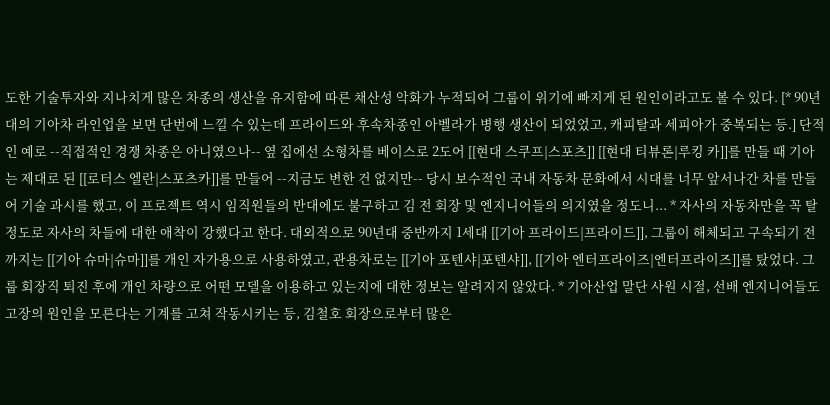도한 기술투자와 지나치게 많은 차종의 생산을 유지함에 따른 채산성 악화가 누적되어 그룹이 위기에 빠지게 된 원인이라고도 볼 수 있다. [* 90년대의 기아차 라인업을 보면 단번에 느낄 수 있는데 프라이드와 후속차종인 아벨라가 병행 생산이 되었었고, 캐피탈과 세피아가 중복되는 등.] 단적인 예로 --직접적인 경쟁 차종은 아니였으나-- 옆 집에선 소형차를 베이스로 2도어 [[현대 스쿠프|스포츠]] [[현대 티뷰론|루킹 카]]를 만들 때 기아는 제대로 된 [[로터스 엘란|스포츠카]]를 만들어 --지금도 변한 건 없지만-- 당시 보수적인 국내 자동차 문화에서 시대를 너무 앞서나간 차를 만들어 기술 과시를 했고, 이 프로젝트 역시 임직원들의 반대에도 불구하고 김 전 회장 및 엔지니어들의 의지였을 정도니... * 자사의 자동차만을 꼭 탈정도로 자사의 차들에 대한 애착이 강했다고 한다. 대외적으로 90년대 중반까지 1세대 [[기아 프라이드|프라이드]], 그룹이 해체되고 구속되기 전까지는 [[기아 슈마|슈마]]를 개인 자가용으로 사용하였고, 관용차로는 [[기아 포텐샤|포텐샤]], [[기아 엔터프라이즈|엔터프라이즈]]를 탔었다. 그룹 회장직 퇴진 후에 개인 차량으로 어떤 모델을 이용하고 있는지에 대한 정보는 알려지지 않았다. * 기아산업 말단 사원 시절, 선배 엔지니어들도 고장의 원인을 모른다는 기계를 고쳐 작동시키는 등, 김철호 회장으로부터 많은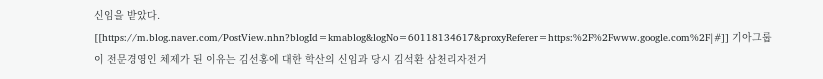신임을 받았다. [[https://m.blog.naver.com/PostView.nhn?blogId=kmablog&logNo=60118134617&proxyReferer=https:%2F%2Fwww.google.com%2F|#]] 기아그룹이 전문경영인 체제가 된 이유는 김선홍에 대한 학산의 신임과 당시 김석환 삼천리자전거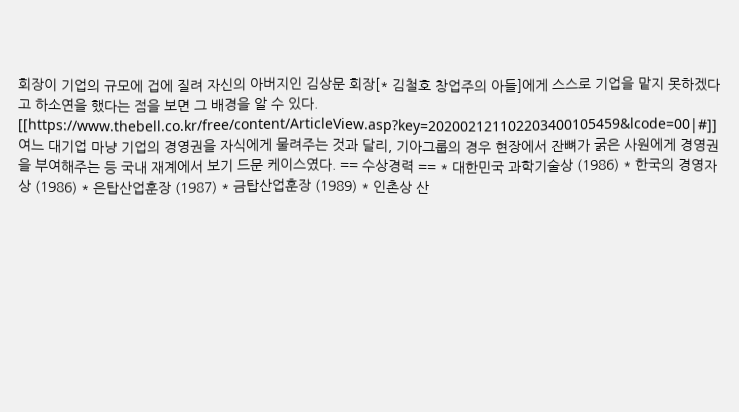회장이 기업의 규모에 겁에 질려 자신의 아버지인 김상문 회장[* 김철호 창업주의 아들]에게 스스로 기업을 맡지 못하겠다고 하소연을 했다는 점을 보면 그 배경을 알 수 있다. [[https://www.thebell.co.kr/free/content/ArticleView.asp?key=202002121102203400105459&lcode=00|#]]여느 대기업 마냥 기업의 경영권을 자식에게 물려주는 것과 달리, 기아그룹의 경우 현장에서 잔뼈가 굵은 사원에게 경영권을 부여해주는 등 국내 재계에서 보기 드문 케이스였다. == 수상경력 == * 대한민국 과학기술상 (1986) * 한국의 경영자상 (1986) * 은탑산업훈장 (1987) * 금탑산업훈장 (1989) * 인촌상 산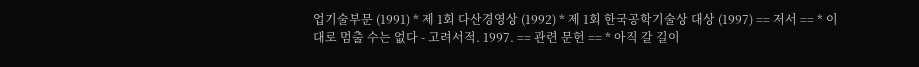업기술부문 (1991) * 제 1회 다산경영상 (1992) * 제 1회 한국공학기술상 대상 (1997) == 저서 == * 이대로 멈출 수는 없다 - 고려서적. 1997. == 관련 문헌 == * 아직 갈 길이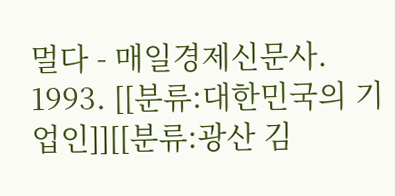멀다 - 매일경제신문사. 1993. [[분류:대한민국의 기업인]][[분류:광산 김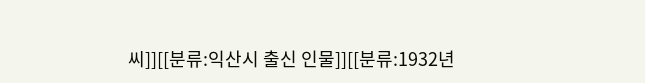씨]][[분류:익산시 출신 인물]][[분류:1932년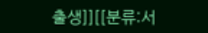출생]][[분류:서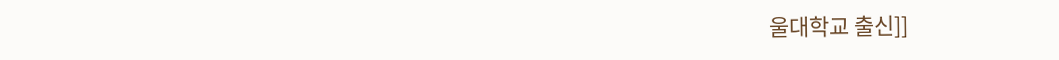울대학교 출신]]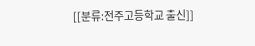[[분류:전주고등학교 출신]]